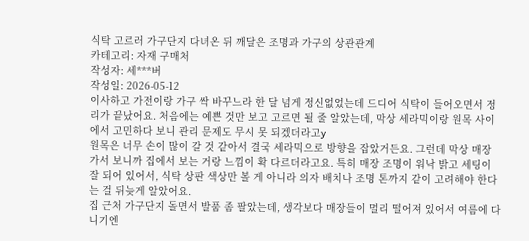식탁 고르러 가구단지 다녀온 뒤 깨달은 조명과 가구의 상관관계
카테고리: 자재 구매처
작성자: 세***버
작성일: 2026-05-12
이사하고 가전이랑 가구 싹 바꾸느라 한 달 넘게 정신없었는데 드디어 식탁이 들어오면서 정리가 끝났어요. 처음에는 예쁜 것만 보고 고르면 될 줄 알았는데, 막상 세라믹이랑 원목 사이에서 고민하다 보니 관리 문제도 무시 못 되겠더라고y
원목은 너무 손이 많이 갈 것 같아서 결국 세라믹으로 방향을 잡았거든요. 그런데 막상 매장 가서 보니까 집에서 보는 거랑 느낌이 확 다르더라고요. 특히 매장 조명이 워낙 밝고 세팅이 잘 되어 있어서, 식탁 상판 색상만 볼 게 아니라 의자 배치나 조명 톤까지 같이 고려해야 한다는 걸 뒤늦게 알았어요.
집 근처 가구단지 돌면서 발품 좀 팔았는데, 생각보다 매장들이 멀리 떨어져 있어서 여름에 다니기엔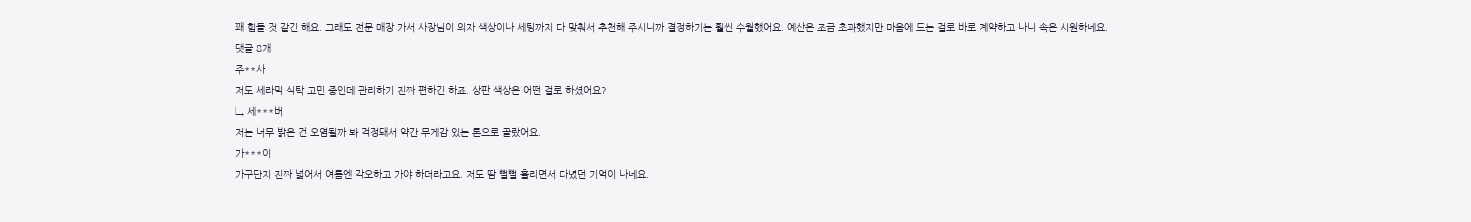꽤 힘들 것 같긴 해요. 그래도 전문 매장 가서 사장님이 의자 색상이나 세팅까지 다 맞춰서 추천해 주시니까 결정하기는 훨씬 수월했어요. 예산은 조금 초과했지만 마음에 드는 걸로 바로 계약하고 나니 속은 시원하네요.
댓글 8개
주**사
저도 세라믹 식탁 고민 중인데 관리하기 진짜 편하긴 하죠. 상판 색상은 어떤 걸로 하셨어요?
↳ 세***버
저는 너무 밝은 건 오염될까 봐 걱정돼서 약간 무게감 있는 톤으로 골랐어요.
가***이
가구단지 진짜 넓어서 여름엔 각오하고 가야 하더라고요. 저도 땀 뻘뻘 흘리면서 다녔던 기억이 나네요.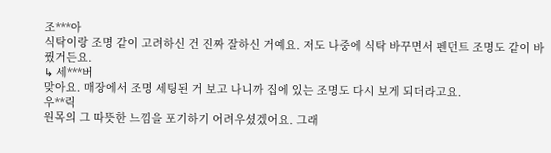조***아
식탁이랑 조명 같이 고려하신 건 진짜 잘하신 거예요. 저도 나중에 식탁 바꾸면서 펜던트 조명도 같이 바꿨거든요.
↳ 세***버
맞아요. 매장에서 조명 세팅된 거 보고 나니까 집에 있는 조명도 다시 보게 되더라고요.
우**릭
원목의 그 따뜻한 느낌을 포기하기 어려우셨겠어요. 그래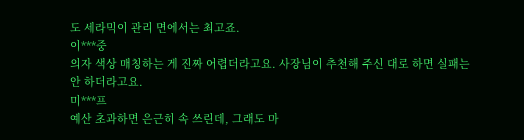도 세라믹이 관리 면에서는 최고죠.
이***중
의자 색상 매칭하는 게 진짜 어렵더라고요. 사장님이 추천해 주신 대로 하면 실패는 안 하더라고요.
미***프
예산 초과하면 은근히 속 쓰린데, 그래도 마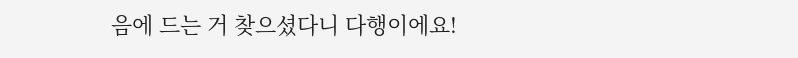음에 드는 거 찾으셨다니 다행이에요!